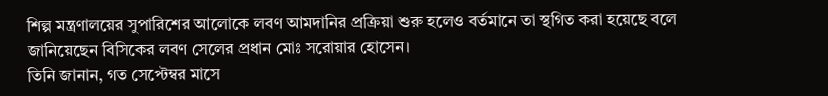শিল্প মন্ত্রণালয়ের সুপারিশের আলোকে লবণ আমদানির প্রক্রিয়া শুরু হলেও বর্তমানে তা স্থগিত করা হয়েছে বলে জানিয়েছেন বিসিকের লবণ সেলের প্রধান মোঃ সরোয়ার হোসেন।
তিনি জানান, গত সেপ্টেম্বর মাসে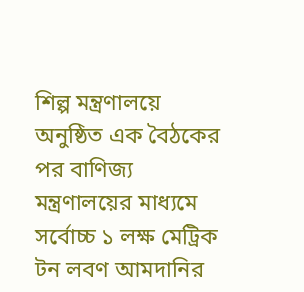শিল্প মন্ত্রণালয়ে অনুষ্ঠিত এক বৈঠকের পর বাণিজ্য মন্ত্রণালয়ের মাধ্যমে সর্বোচ্চ ১ লক্ষ মেট্রিক টন লবণ আমদানির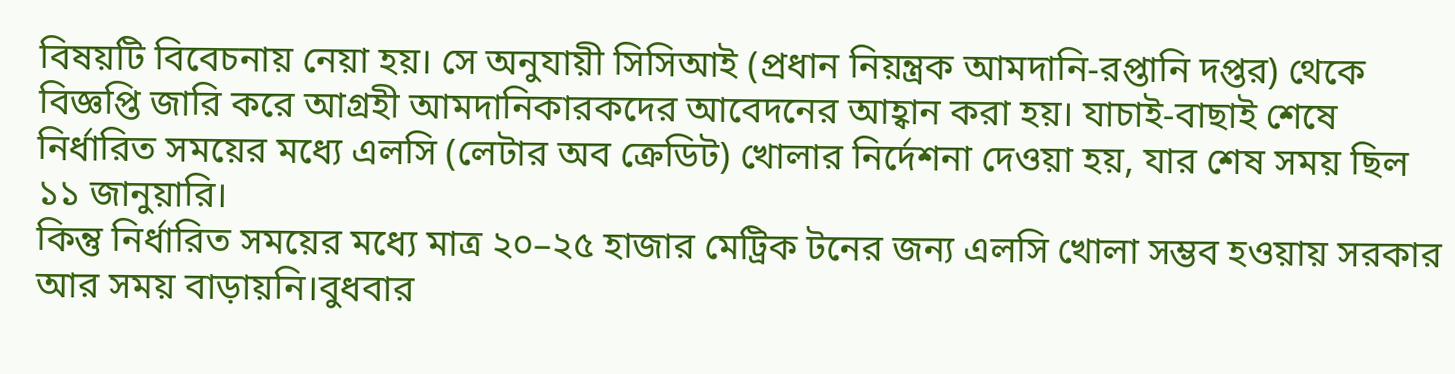বিষয়টি বিবেচনায় নেয়া হয়। সে অনুযায়ী সিসিআই (প্রধান নিয়ন্ত্রক আমদানি-রপ্তানি দপ্তর) থেকে বিজ্ঞপ্তি জারি করে আগ্রহী আমদানিকারকদের আবেদনের আহ্বান করা হয়। যাচাই-বাছাই শেষে নির্ধারিত সময়ের মধ্যে এলসি (লেটার অব ক্রেডিট) খোলার নির্দেশনা দেওয়া হয়, যার শেষ সময় ছিল ১১ জানুয়ারি।
কিন্তু নির্ধারিত সময়ের মধ্যে মাত্র ২০–২৫ হাজার মেট্রিক টনের জন্য এলসি খোলা সম্ভব হওয়ায় সরকার আর সময় বাড়ায়নি।বুধবার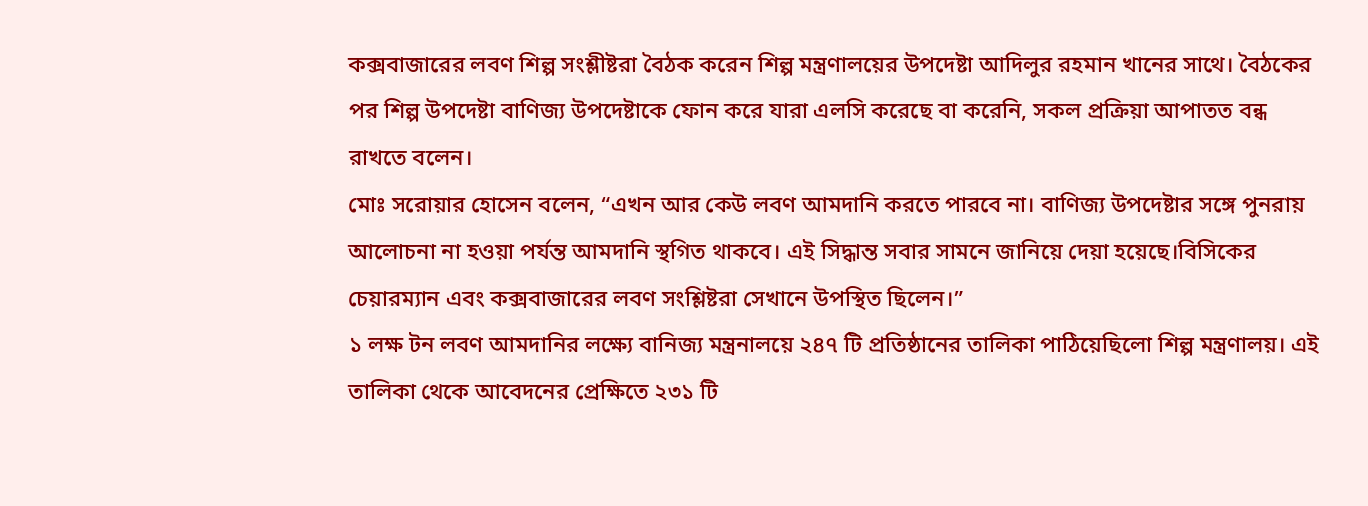কক্সবাজারের লবণ শিল্প সংশ্লীষ্টরা বৈঠক করেন শিল্প মন্ত্রণালয়ের উপদেষ্টা আদিলুর রহমান খানের সাথে। বৈঠকের পর শিল্প উপদেষ্টা বাণিজ্য উপদেষ্টাকে ফোন করে যারা এলসি করেছে বা করেনি, সকল প্রক্রিয়া আপাতত বন্ধ রাখতে বলেন।
মোঃ সরোয়ার হোসেন বলেন, “এখন আর কেউ লবণ আমদানি করতে পারবে না। বাণিজ্য উপদেষ্টার সঙ্গে পুনরায় আলোচনা না হওয়া পর্যন্ত আমদানি স্থগিত থাকবে। এই সিদ্ধান্ত সবার সামনে জানিয়ে দেয়া হয়েছে।বিসিকের চেয়ারম্যান এবং কক্সবাজারের লবণ সংশ্লিষ্টরা সেখানে উপস্থিত ছিলেন।”
১ লক্ষ টন লবণ আমদানির লক্ষ্যে বানিজ্য মন্ত্রনালয়ে ২৪৭ টি প্রতিষ্ঠানের তালিকা পাঠিয়েছিলো শিল্প মন্ত্রণালয়। এই তালিকা থেকে আবেদনের প্রেক্ষিতে ২৩১ টি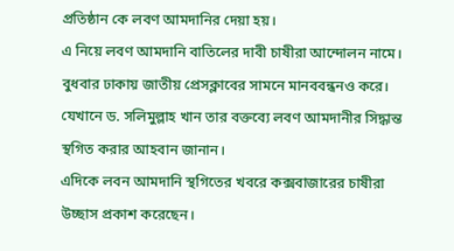প্রতিষ্ঠান কে লবণ আমদানির দেয়া হয়।
এ নিয়ে লবণ আমদানি বাতিলের দাবী চাষীরা আন্দোলন নামে। বুধবার ঢাকায় জাতীয় প্রেসক্লাবের সামনে মানববন্ধনও করে। যেখানে ড. সলিমুল্লাহ খান তার বক্তব্যে লবণ আমদানীর সিদ্ধান্ত স্থগিত করার আহবান জানান।
এদিকে লবন আমদানি স্থগিতের খবরে কক্সবাজারের চাষীরা উচ্ছাস প্রকাশ করেছেন।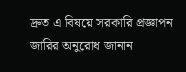দ্রুত এ বিষয়ে সরকারি প্রজ্ঞাপন জারির অনুরোধ জানান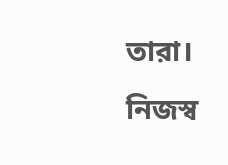তারা।
নিজস্ব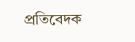প্রতিবেদক